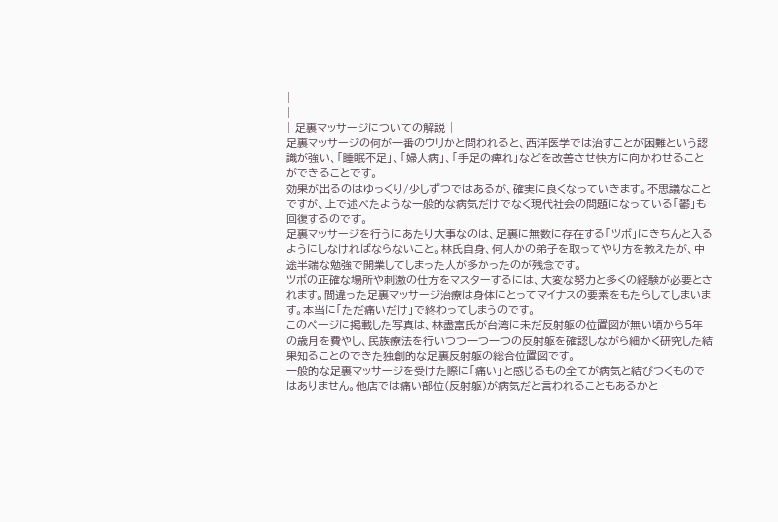|
|
| 足裏マッサージについての解説 |
足裏マッサージの何が一番のウリかと問われると、西洋医学では治すことが困難という認識が強い、「睡眠不足」、「婦人病」、「手足の痺れ」などを改善させ快方に向かわせることができることです。
効果が出るのはゆっくり/少しずつではあるが、確実に良くなっていきます。不思議なことですが、上で述べたような一般的な病気だけでなく現代社会の問題になっている「鬱」も回復するのです。
足裏マッサージを行うにあたり大事なのは、足裏に無数に存在する「ツボ」にきちんと入るようにしなければならないこと。林氏自身、何人かの弟子を取ってやり方を教えたが、中途半端な勉強で開業してしまった人が多かったのが残念です。
ツボの正確な場所や刺激の仕方をマスターするには、大変な努力と多くの経験が必要とされます。間違った足裏マッサージ治療は身体にとってマイナスの要素をもたらしてしまいます。本当に「ただ痛いだけ」で終わってしまうのです。
このページに掲載した写真は、林盡富氏が台湾に未だ反射躯の位置図が無い頃から5年の歳月を費やし、民族療法を行いつつ一つ一つの反射躯を確認しながら細かく研究した結果知ることのできた独創的な足裏反射躯の総合位置図です。
一般的な足裏マッサージを受けた際に「痛い」と感じるもの全てが病気と結びつくものではありません。他店では痛い部位(反射躯)が病気だと言われることもあるかと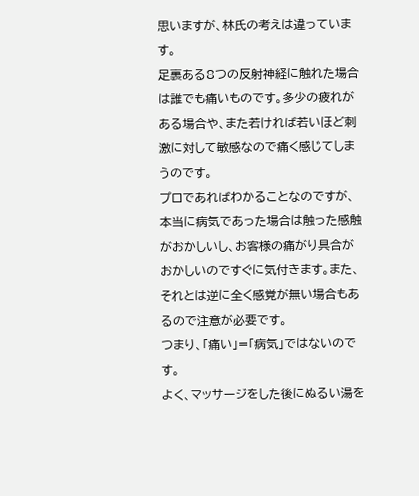思いますが、林氏の考えは違っています。
足裏ある8つの反射神経に触れた場合は誰でも痛いものです。多少の疲れがある場合や、また若ければ若いほど刺激に対して敏感なので痛く感じてしまうのです。
プロであればわかることなのですが、本当に病気であった場合は触った感触がおかしいし、お客様の痛がり具合がおかしいのですぐに気付きます。また、それとは逆に全く感覚が無い場合もあるので注意が必要です。
つまり、「痛い」=「病気」ではないのです。
よく、マッサージをした後にぬるい湯を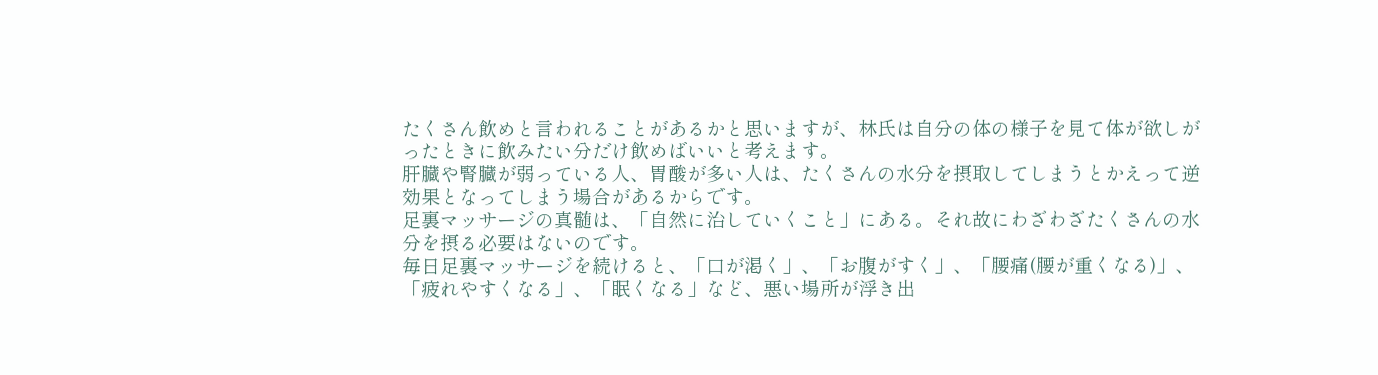たくさん飲めと言われることがあるかと思いますが、林氏は自分の体の様子を見て体が欲しがったときに飲みたい分だけ飲めばいいと考えます。
肝臓や腎臓が弱っている人、胃酸が多い人は、たくさんの水分を摂取してしまうとかえって逆効果となってしまう場合があるからです。
足裏マッサージの真髄は、「自然に治していくこと」にある。それ故にわざわざたくさんの水分を摂る必要はないのです。
毎日足裏マッサージを続けると、「口が渇く」、「お腹がすく」、「腰痛(腰が重くなる)」、「疲れやすくなる」、「眠くなる」など、悪い場所が浮き出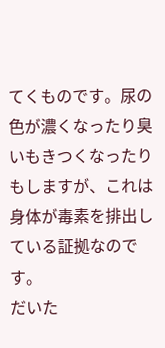てくものです。尿の色が濃くなったり臭いもきつくなったりもしますが、これは身体が毒素を排出している証拠なのです。
だいた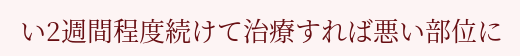い2週間程度続けて治療すれば悪い部位に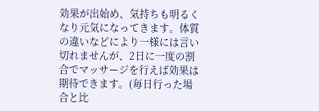効果が出始め、気持ちも明るくなり元気になってきます。体質の違いなどにより一様には言い切れませんが、2日に一度の割合でマッサージを行えば効果は期待できます。(毎日行った場合と比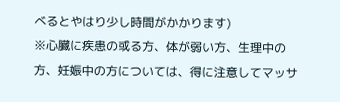べるとやはり少し時間がかかります)
※心臓に疾患の或る方、体が弱い方、生理中の方、妊娠中の方については、得に注意してマッサ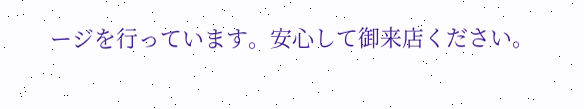ージを行っています。安心して御来店ください。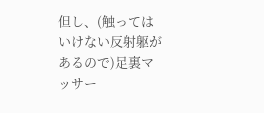但し、(触ってはいけない反射躯があるので)足裏マッサー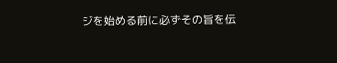ジを始める前に必ずその旨を伝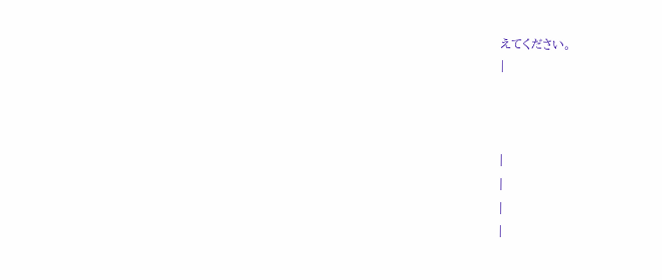えてください。
|



|
|
|
|